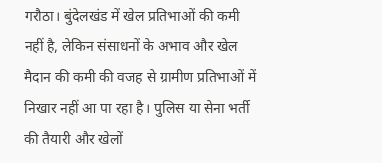गरौठा। बुंदेलखंड में खेल प्रतिभाओं की कमी नहीं है, लेकिन संसाधनों के अभाव और खेल मैदान की कमी की वजह से ग्रामीण प्रतिभाओं में निखार नहीं आ पा रहा है। पुलिस या सेना भर्ती की तैयारी और खेलों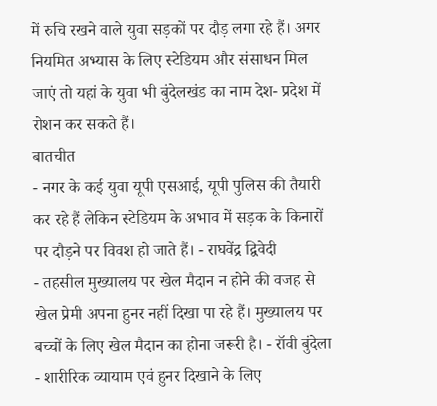में रुचि रखने वाले युवा सड़कों पर दौड़ लगा रहे हैं। अगर नियमित अभ्यास के लिए स्टेडियम और संसाधन मिल जाएं तो यहां के युवा भी बुंदेलखंड का नाम देश- प्रदेश में रोशन कर सकते हैं।
बातचीत
- नगर के कई युवा यूपी एसआई, यूपी पुलिस की तैयारी कर रहे हैं लेकिन स्टेडियम के अभाव में सड़क के किनारों पर दौड़ने पर विवश हो जाते हैं। - राघवेंद्र द्विवेदी
- तहसील मुख्यालय पर खेल मैदान न होने की वजह से खेल प्रेमी अपना हुनर नहीं दिखा पा रहे हैं। मुख्यालय पर बच्चों के लिए खेल मैदान का होना जरूरी है। - रॉवी बुंदेला
- शारीरिक व्यायाम एवं हुनर दिखाने के लिए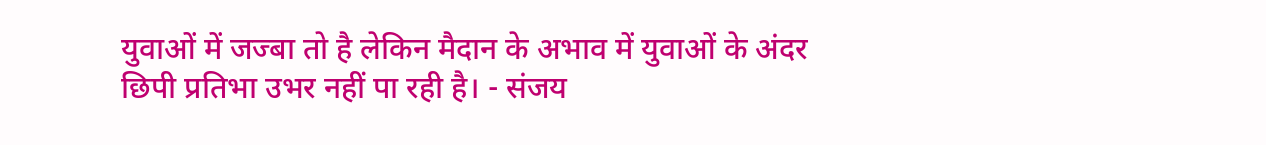युवाओं में जज्बा तो है लेकिन मैदान के अभाव में युवाओं के अंदर छिपी प्रतिभा उभर नहीं पा रही है। - संजय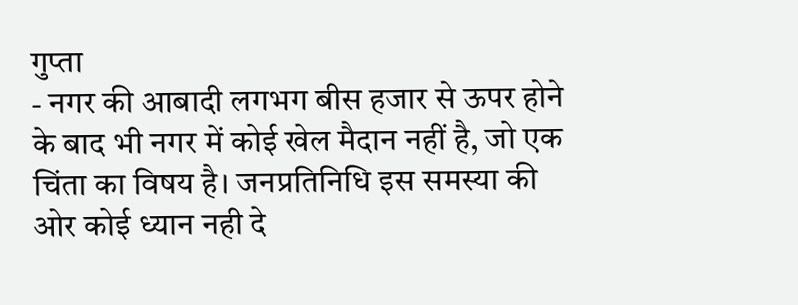गुप्ता
- नगर की आबादी लगभग बीस हजार से ऊपर होने के बाद भी नगर में कोई खेल मैदान नहीं है, जो एक चिंता का विषय है। जनप्रतिनिधि इस समस्या की ओर कोई ध्यान नही दे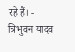रहे हैं। - त्रिभुवन यादव